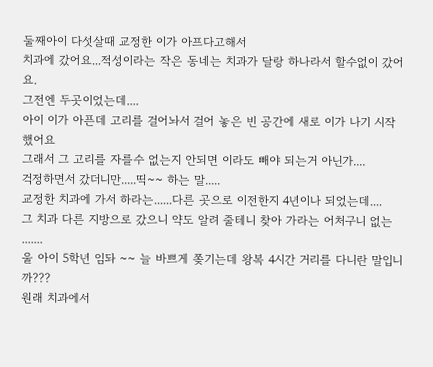둘째아이 다섯살때 교정한 이가 아프다고해서
치과에 갔어요...적성이라는 작은 동네는 치과가 달랑 하나라서 할수없이 갔어요.
그전엔 두곳이었는데....
아이 이가 아픈데 고리를 걸어놔서 걸어 놓은 빈 공간에 새로 이가 나기 시작했어요
그래서 그 고리를 자를수 없는지 안되면 이라도 빼야 되는거 아닌가....
걱정하면서 갔더니만.....띡~~ 하는 말.....
교정한 치과에 가서 하라는......다른 곳으로 이전한지 4년이나 되었는데....
그 치과 다른 지방으로 갔으니 약도 알려 줄테니 찾아 가라는 어처구니 없는 .......
울 아이 5학년 임돠 ~~ 늘 바쁘게 쫒기는데 왕복 4시간 거리를 다니란 말입니까???
원래 치과에서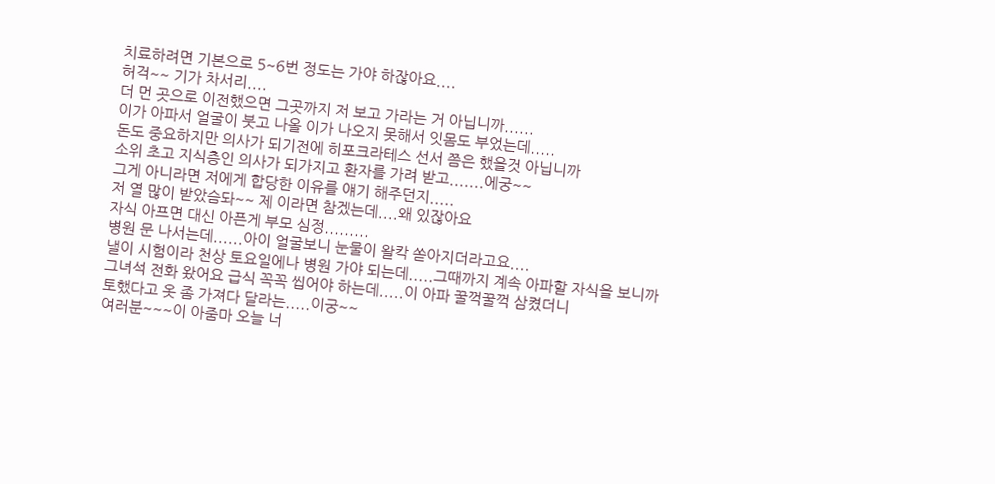치료하려면 기본으로 5~6번 정도는 가야 하잖아요....
허걱~~ 기가 차서리....
더 먼 곳으로 이전했으면 그곳까지 저 보고 가라는 거 아닙니까......
이가 아파서 얼굴이 붓고 나올 이가 나오지 못해서 잇몸도 부었는데.....
돈도 중요하지만 의사가 되기전에 히포크라테스 선서 쯤은 했을것 아닙니까
소위 초고 지식층인 의사가 되가지고 환자를 가려 받고.......에궁~~
그게 아니라면 저에게 합당한 이유를 얘기 해주던지.....
저 열 많이 받았슴돠~~ 제 이라면 참겠는데....왜 있잖아요
자식 아프면 대신 아픈게 부모 심정.........
병원 문 나서는데......아이 얼굴보니 눈물이 왈칵 쏟아지더라고요....
낼이 시험이라 천상 토요일에나 병원 가야 되는데.....그때까지 계속 아파할 자식을 보니까
그녀석 전화 왔어요 급식 꼭꼭 씹어야 하는데.....이 아파 꿀꺽꿀꺽 삼켰더니
토했다고 옷 좀 가져다 달라는.....이궁~~
여러분~~~이 아줌마 오늘 너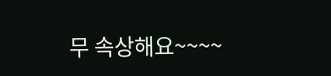무 속상해요~~~~